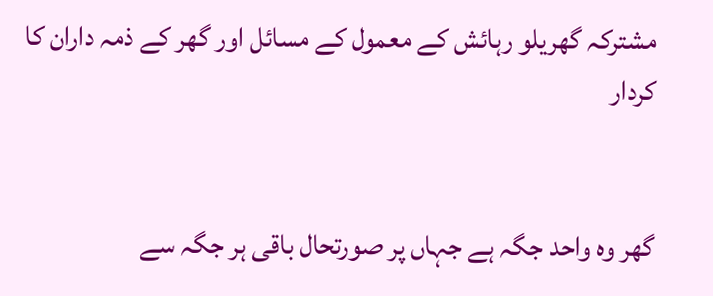مشترکہ گھریلو رہائش کے معمول کے مسائل اور گھر کے ذمہ داران کا کردار


گھر وہ واحد جگہ ہے جہاں پر صورتحال باقی ہر جگہ سے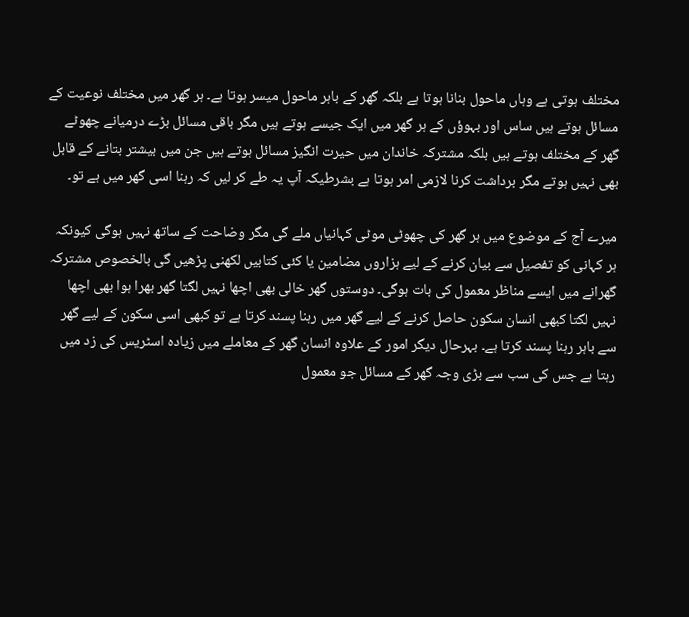مختلف ہوتی ہے وہاں ماحول بنانا ہوتا ہے بلکہ گھر کے باہر ماحول میسر ہوتا ہے۔ ہر گھر میں مختلف نوعیت کے مسائل ہوتے ہیں ساس اور بہوؤں کے ہر گھر میں ایک جیسے ہوتے ہیں مگر باقی مسائل بڑے درمیانے چھوٹے گھر کے مختلف ہوتے ہیں بلکہ مشترکہ خاندان میں حیرت انگیز مسائل ہوتے ہیں جن میں بیشتر بتانے کے قابل بھی نہیں ہوتے مگر برداشت کرنا لازمی امر ہوتا ہے بشرطیکہ آپ یہ طے کر لیں کہ رہنا اسی گھر میں ہے تو۔

میرے آج کے موضوع میں ہر گھر کی چھوٹی موٹی کہانیاں ملے گی مگر وضاحت کے ساتھ نہیں ہوگی کیونکہ ہر کہانی کو تفصیل سے بیان کرنے کے لیے ہزاروں مضامین یا کئی کتابیں لکھنی پڑھیں گی بالخصوص مشترکہ گھرانے میں ایسے مناظر معمول کی بات ہوگی۔ دوستوں گھر خالی بھی اچھا نہیں لگتا گھر بھرا ہوا بھی اچھا نہیں لگتا کبھی انسان سکون حاصل کرنے کے لیے گھر میں رہنا پسند کرتا ہے تو کبھی اسی سکون کے لیے گھر سے باہر رہنا پسند کرتا ہے۔ بہرحال دیگر امور کے علاوہ انسان گھر کے معاملے میں زیادہ اسٹریس کی زد میں رہتا ہے جس کی سب سے بڑی وجہ گھر کے مسائل جو معمول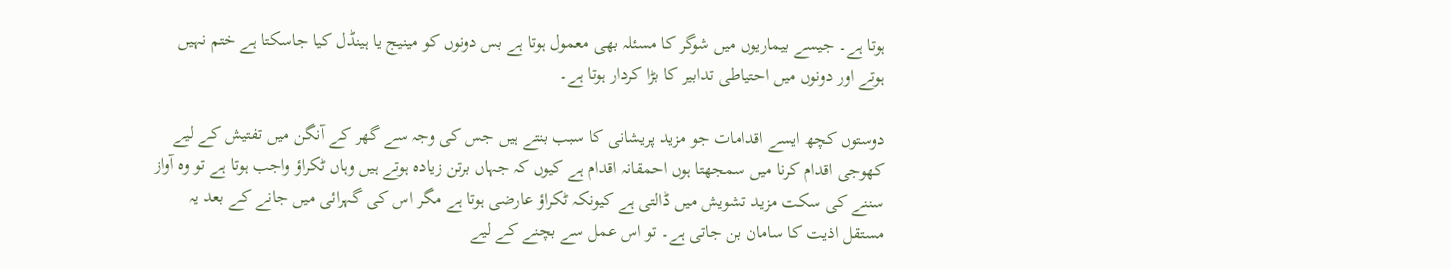ہوتا ہے۔ جیسے بیماریوں میں شوگر کا مسئلہ بھی معمول ہوتا ہے بس دونوں کو مینیج یا ہینڈل کیا جاسکتا ہے ختم نہیں ہوتے اور دونوں میں احتیاطی تدابیر کا بڑا کردار ہوتا ہے۔

دوستوں کچھ ایسے اقدامات جو مزید پریشانی کا سبب بنتے ہیں جس کی وجہ سے گھر کے آنگن میں تفتیش کے لیے کھوجی اقدام کرنا میں سمجھتا ہوں احمقانہ اقدام ہے کیوں کہ جہاں برتن زیادہ ہوتے ہیں وہاں ٹکراؤ واجب ہوتا ہے تو وہ آواز سننے کی سکت مزید تشویش میں ڈالتی ہے کیونکہ ٹکراؤ عارضی ہوتا ہے مگر اس کی گہرائی میں جانے کے بعد یہ مستقل اذیت کا سامان بن جاتی ہے۔ تو اس عمل سے بچنے کے لیے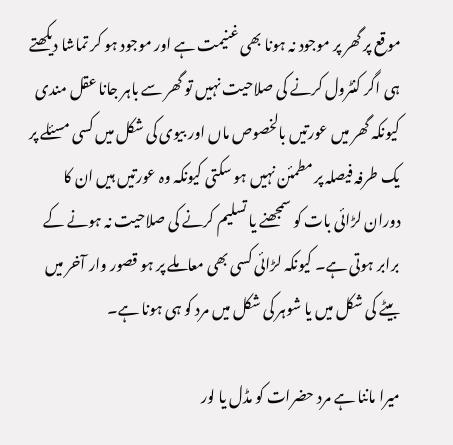موقع پر گھر پر موجود نہ ہونا بھی غنیمت ہے اور موجود ہو کر تماشا دیکھتے ہی اگر کنٹرول کرنے کی صلاحیت نہیں تو گھر سے باہر جانا عقل مندی کیونکہ گھر میں عورتیں بالخصوص ماں اور بیوی کی شکل میں کسی مسئلے پر یک طرفہ فیصلہ پر مطمئن نہیں ہو سکتی کیونکہ وہ عورتیں ہیں ان کا دوران لڑائی بات کو سمجھنے یا تسلیم کرنے کی صلاحیت نہ ہونے کے برابر ہوتی ہے۔ کیونکہ لڑائی کسی بھی معاملے پر ہو قصور وار آخر میں بیٹے کی شکل میں یا شوہر کی شکل میں مرد کو ہی ہونا ہے۔

میرا ماننا ہے مرد حضرات کو مڈل یا لور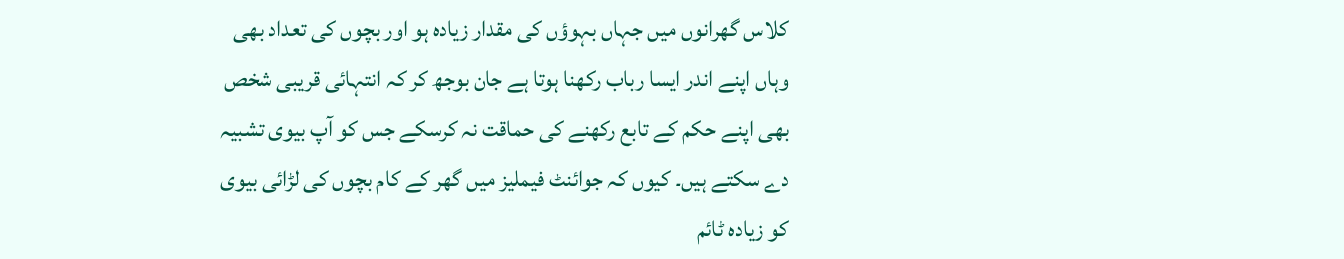کلاس گھرانوں میں جہاں بہوؤں کی مقدار زیادہ ہو اور بچوں کی تعداد بھی وہاں اپنے اندر ایسا رباب رکھنا ہوتا ہے جان بوجھ کر کہ انتہائی قریبی شخص بھی اپنے حکم کے تابع رکھنے کی حماقت نہ کرسکے جس کو آپ بیوی تشبیہ دے سکتے ہیں۔ کیوں کہ جوائنٹ فیملیز میں گھر کے کام بچوں کی لڑائی بیوی کو زیادہ ٹائم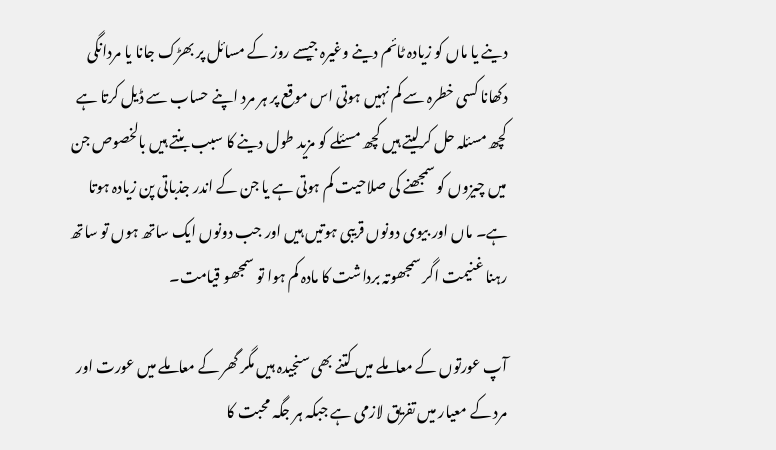دینے یا ماں کو زیادہ ٹائم دینے وغیرہ جیسے روز کے مسائل پر بھڑک جانا یا مردانگی دکھانا کسی خطرہ سے کم نہیں ہوتی اس موقع پر ہر مرد اپنے حساب سے ڈیل کرتا ہے کچھ مسئلہ حل کرلیتے ہیں کچھ مسئلے کو مزید طول دینے کا سبب بنتے ہیں بالخصوص جن میں چیزوں کو سمجھنے کی صلاحیت کم ہوتی ہے یا جن کے اندر جذباتی پن زیادہ ہوتا ہے۔ ماں اور بیوی دونوں قریبی ہوتیں ہیں اور جب دونوں ایک ساتھ ہوں تو ساتھ رہنا غنیمت اگر سمجھوتہ برداشت کا مادہ کم ہوا تو سمجھو قیامت۔

آپ عورتوں کے معاملے میں کتنے بھی سنجیدہ ہیں مگر گھر کے معاملے میں عورت اور مرد کے معیار میں تفریق لازمی ہے جبکہ ہر جگہ محبت کا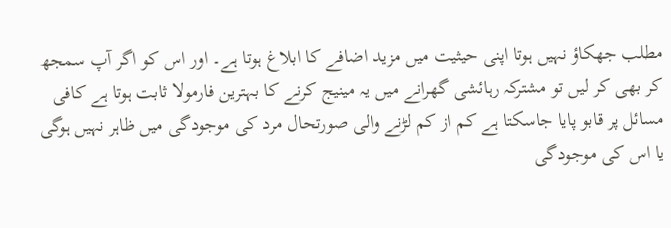مطلب جھکاؤ نہیں ہوتا اپنی حیثیت میں مزید اضافے کا ابلاغ ہوتا ہے۔ اور اس کو اگر آپ سمجھ کر بھی کر لیں تو مشترکہ رہائشی گھرانے میں یہ مینیج کرنے کا بہترین فارمولا ثابت ہوتا ہے کافی مسائل پر قابو پایا جاسکتا ہے کم از کم لڑنے والی صورتحال مرد کی موجودگی میں ظاہر نہیں ہوگی یا اس کی موجودگی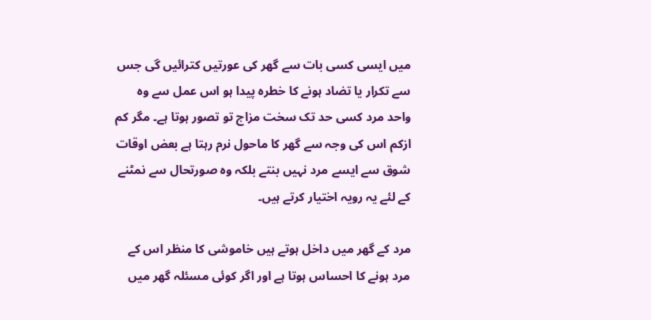میں ایسی کسی بات سے گھر کی عورتیں کترائیں گی جس سے تکرار یا تضاد ہونے کا خطرہ پیدا ہو اس عمل سے وہ واحد مرد کسی حد تک سخت مزاج تو تصور ہوتا ہے۔ مگر کم ازکم اس کی وجہ سے گھر کا ماحول نرم رہتا ہے بعض اوقات شوق سے ایسے مرد نہیں بنتے بلکہ وہ صورتحال سے نمٹنے کے لئے یہ رویہ اختیار کرتے ہیں۔

مرد کے گھر میں داخل ہوتے ہیں خاموشی کا منظر اس کے مرد ہونے کا احساس ہوتا ہے اور اگر کوئی مسئلہ گھر میں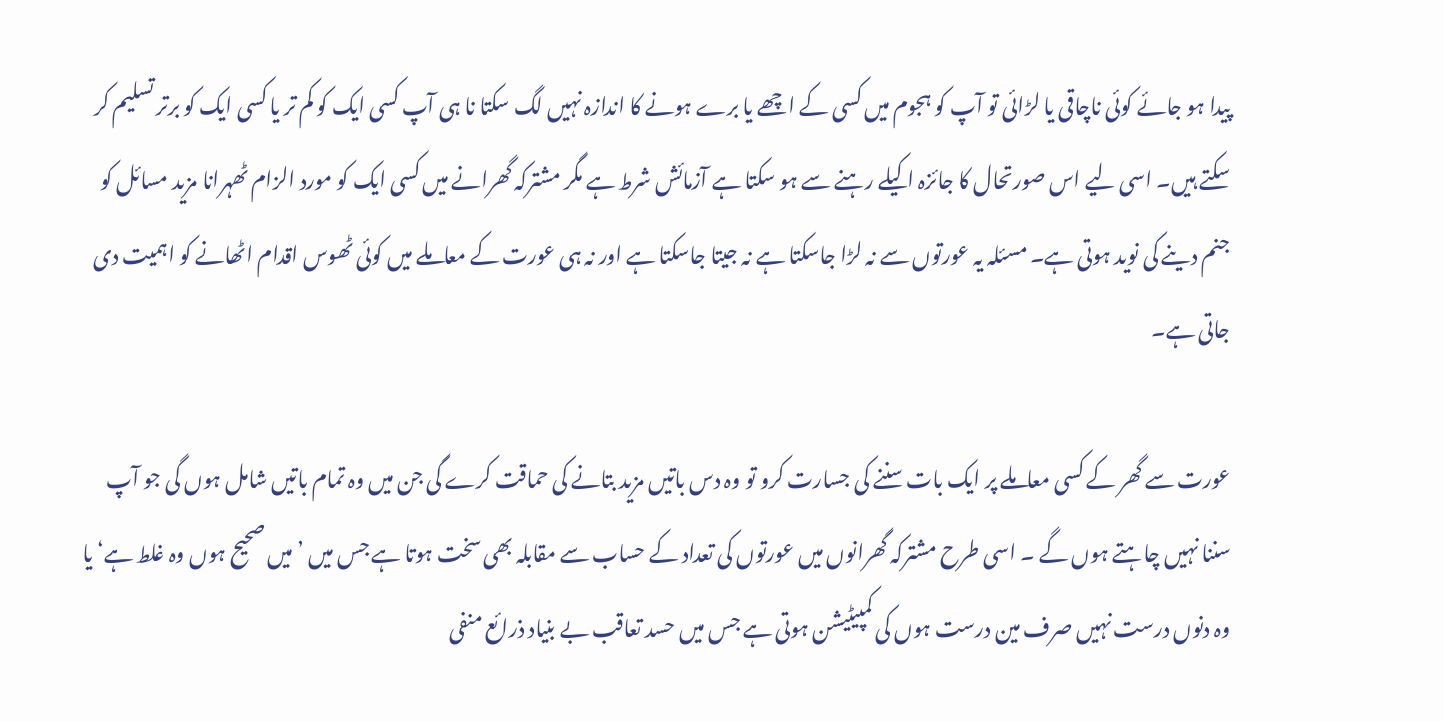پیدا ہو جائے کوئی ناچاقی یا لڑائی تو آپ کو ہجوم میں کسی کے اچھے یا برے ہونے کا اندازہ نہیں لگ سکتا نا ہی آپ کسی ایک کو کم تر یا کسی ایک کو برتر تسلیم کر سکتے ہیں۔ اسی لیے اس صورتحال کا جائزہ اکیلے رہنے سے ہو سکتا ہے آزمائش شرط ہے مگر مشترکہ گھرانے میں کسی ایک کو مورد الزام ٹھہرانا مزید مسائل کو جنم دینے کی نوید ہوتی ہے۔ مسئلہ یہ عورتوں سے نہ لڑا جاسکتا ہے نہ جیتا جاسکتا ہے اور نہ ہی عورت کے معاملے میں کوئی ٹھوس اقدام اٹھانے کو اہمیت دی جاتی ہے۔

عورت سے گھر کے کسی معاملے پر ایک بات سننے کی جسارت کرو تو وہ دس باتیں مزید بتانے کی حماقت کرے گی جن میں وہ تمام باتیں شامل ہوں گی جو آپ سننا نہیں چاہتے ہوں گے ۔ اسی طرح مشترکہ گھرانوں میں عورتوں کی تعداد کے حساب سے مقابلہ بھی سخت ہوتا ہے جس میں ’میں صحیح ہوں وہ غلط ہے‘ یا وہ دنوں درست نہیں صرف مین درست ہوں کی کمپیٹیشن ہوتی ہے جس میں حسد تعاقب بے بنیاد ذرائع منفی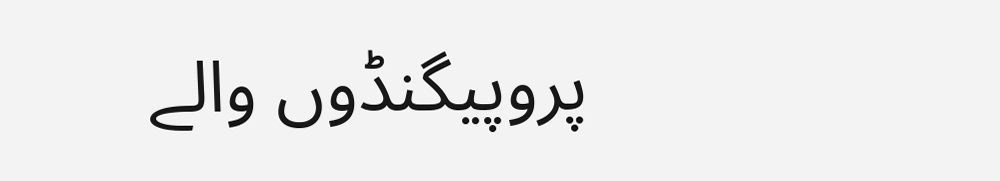پروپیگنڈوں والے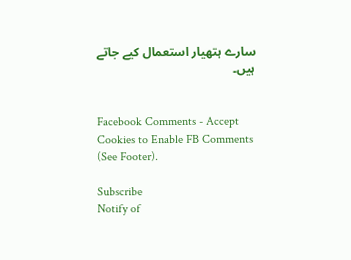سارے ہتھیار استعمال کیے جاتے ہیں۔


Facebook Comments - Accept Cookies to Enable FB Comments (See Footer).

Subscribe
Notify of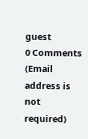guest
0 Comments (Email address is not required)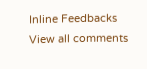Inline Feedbacks
View all comments